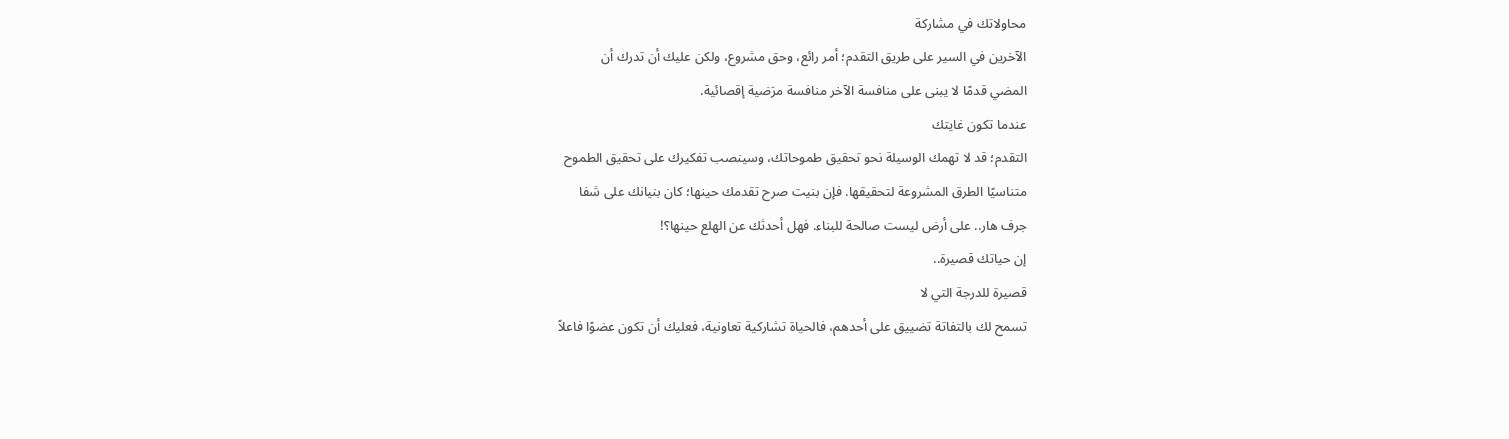محاولاتك في مشاركة
الآخرين في السير على طريق التقدم؛ أمر رائع، وحق مشروع، ولكن عليك أن تدرك أن
المضي قدمًا لا يبنى على منافسة الآخر منافسة مرَضية إقصائية.
عندما تكون غايتك
التقدم؛ قد لا تهمك الوسيلة نحو تحقيق طموحاتك، وسينصب تفكيرك على تحقيق الطموح
متناسيًا الطرق المشروعة لتحقيقها. فإن بنيت صرح تقدمك حينها؛ كان بنيانك على شفا
جرف هار.. على أرض ليست صالحة للبناء. فهل أحدثك عن الهلع حينها؟!
إن حياتك قصيرة..
قصيرة للدرجة التي لا
تسمح لك بالتفاتة تضييق على أحدهم، فالحياة تشاركية تعاونية، فعليك أن تكون عضوًا فاعلاً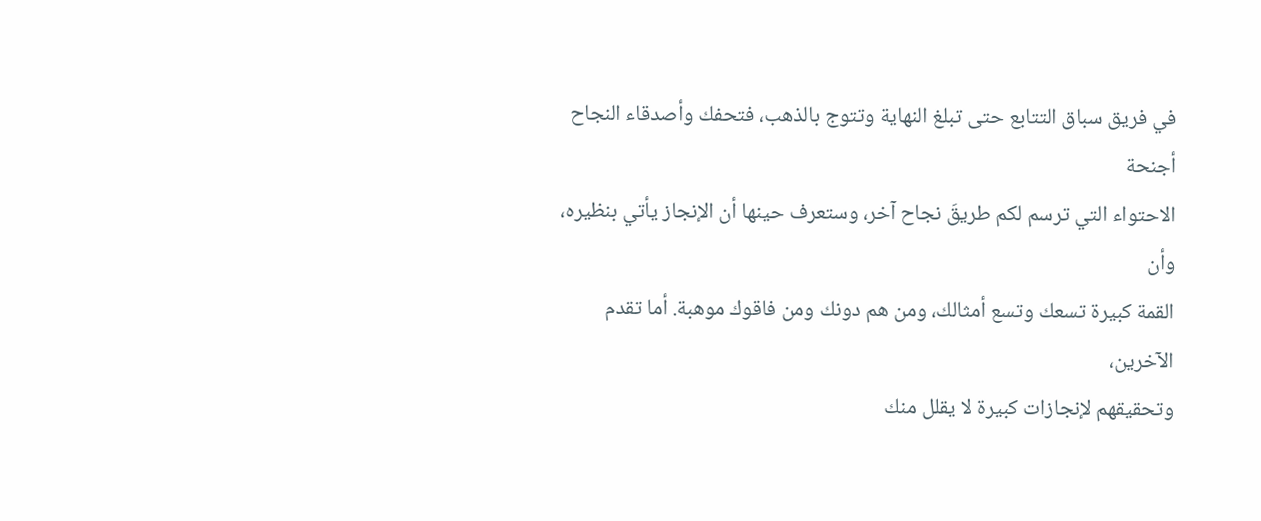في فريق سباق التتابع حتى تبلغ النهاية وتتوج بالذهب، فتحفك وأصدقاء النجاح أجنحة
الاحتواء التي ترسم لكم طريقَ نجاح آخر، وستعرف حينها أن الإنجاز يأتي بنظيره، وأن
القمة كبيرة تسعك وتسع أمثالك، ومن هم دونك ومن فاقوك موهبة. أما تقدم الآخرين،
وتحقيقهم لإنجازات كبيرة لا يقلل منك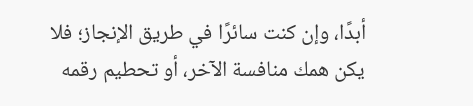أبدًا، وإن كنت سائرًا في طريق الإنجاز؛ فلا
يكن همك منافسة الآخر، أو تحطيم رقمه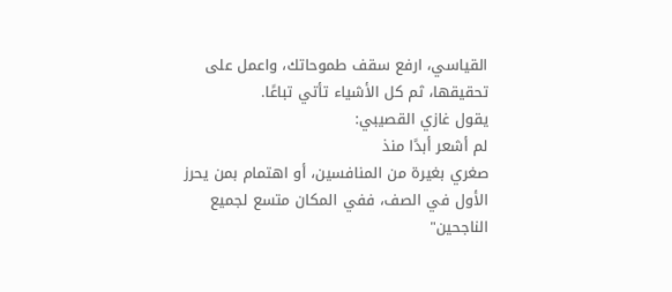القياسي، ارفع سقف طموحاتك، واعمل على
تحقيقها، ثم كل الأشياء تأتي تباعًا.
يقول غازي القصيبي:
لم أشعر أبدًا منذ
صغري بغيرة من المنافسين، أو اهتمام بمن يحرز الأول في الصف، ففي المكان متسع لجميع
الناجحين"